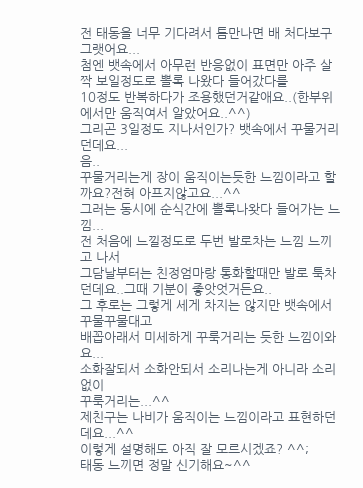전 태동을 너무 기다려서 틈만나면 배 처다보구 그랫어요...
첨엔 뱃속에서 아무런 반응없이 표면만 아주 살짝 보일정도로 뽈록 나왔다 들어갔다를
10정도 반복하다가 조용했던거같애요..(한부위에서만 움직여서 알았어요..^^)
그리곤 3일정도 지나서인가? 뱃속에서 꾸물거리던데요...
음..
꾸물거리는게 장이 움직이는듯한 느낌이라고 할까요?전혀 아프지않고요...^^
그러는 동시에 순식간에 뽈록나왓다 들어가는 느낌...
전 처음에 느낄정도로 두번 발로차는 느낌 느끼고 나서
그담날부터는 친정엄마랑 통화할때만 발로 툭차던데요..그때 기분이 좋앗엇거든요..
그 후로는 그렇게 세게 차지는 않지만 뱃속에서 꾸물꾸물대고
배꼽아래서 미세하게 꾸룩거리는 듯한 느낌이와요...
소화잘되서 소화안되서 소리나는게 아니라 소리없이
꾸룩거리는...^^
제친구는 나비가 움직이는 느낌이라고 표현하던데요...^^
이렇게 설명해도 아직 잘 모르시겠죠? ^^;
태동 느끼면 정말 신기해요~^^